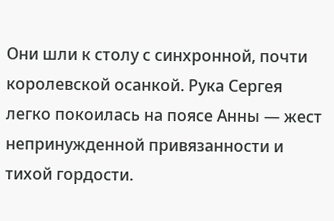Они шли к столу с синхронной, почти королевской осанкой. Рука Сергея легко покоилась на поясе Анны — жест непринужденной привязанности и тихой гордости.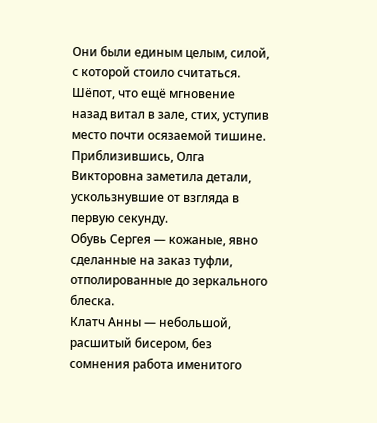Они были единым целым, силой, с которой стоило считаться.
Шёпот, что ещё мгновение назад витал в зале, стих, уступив место почти осязаемой тишине.
Приблизившись, Олга Викторовна заметила детали, ускользнувшие от взгляда в первую секунду.
Обувь Сергея — кожаные, явно сделанные на заказ туфли, отполированные до зеркального блеска.
Клатч Анны — небольшой, расшитый бисером, без сомнения работа именитого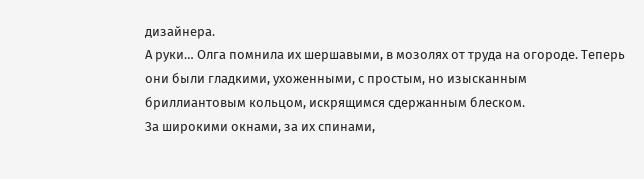дизайнера.
А руки… Олга помнила их шершавыми, в мозолях от труда на огороде. Теперь они были гладкими, ухоженными, с простым, но изысканным бриллиантовым кольцом, искрящимся сдержанным блеском.
За широкими окнами, за их спинами,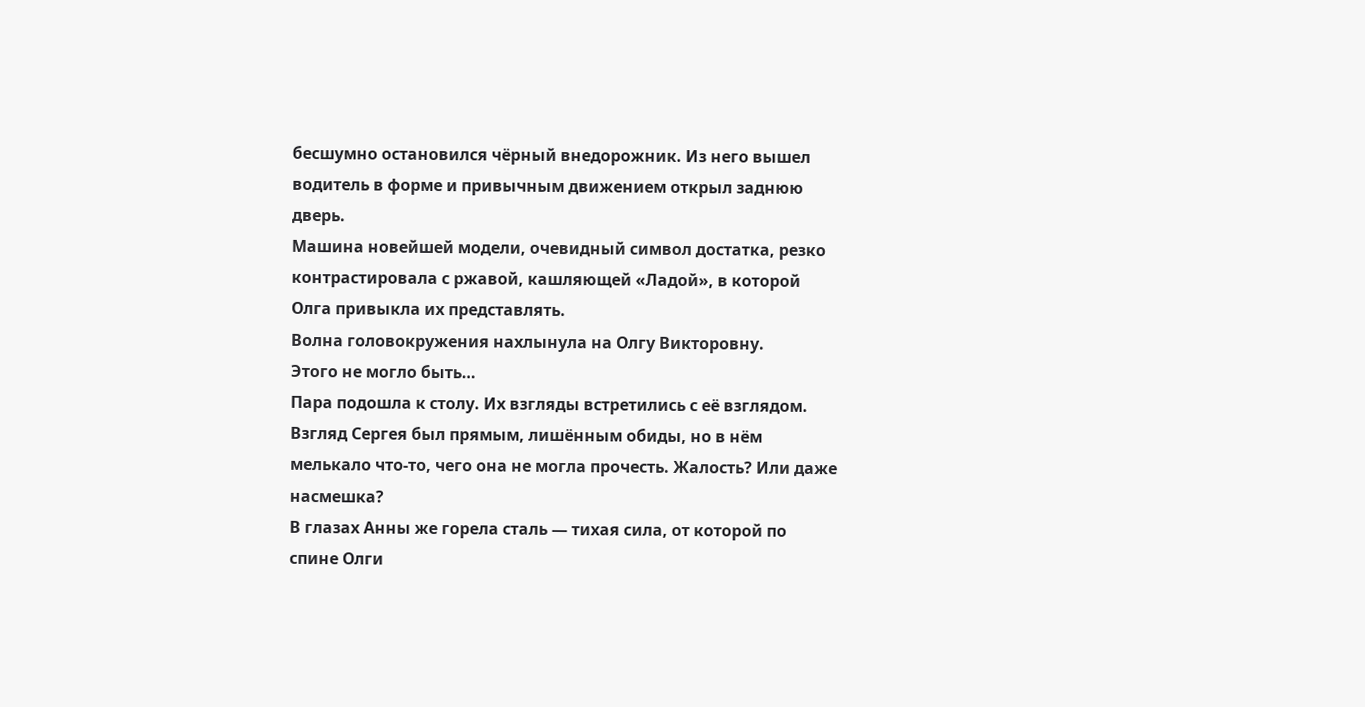бесшумно остановился чёрный внедорожник. Из него вышел водитель в форме и привычным движением открыл заднюю дверь.
Машина новейшей модели, очевидный символ достатка, резко контрастировала с ржавой, кашляющей «Ладой», в которой Олга привыкла их представлять.
Волна головокружения нахлынула на Олгу Викторовну.
Этого не могло быть…
Пара подошла к столу. Их взгляды встретились с её взглядом.
Взгляд Сергея был прямым, лишённым обиды, но в нём мелькало что-то, чего она не могла прочесть. Жалость? Или даже насмешка?
В глазах Анны же горела сталь — тихая сила, от которой по спине Олги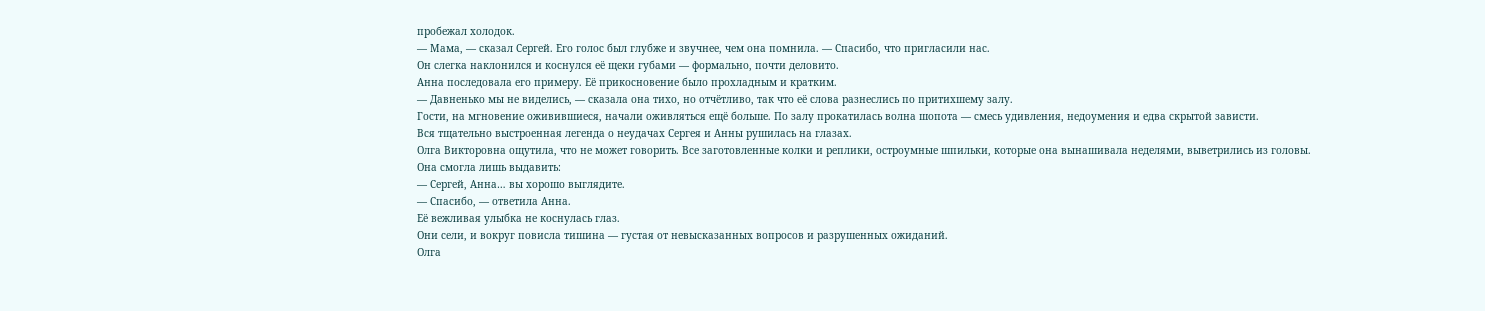пробежал холодок.
— Мама, — сказал Сергей. Его голос был глубже и звучнее, чем она помнила. — Спасибо, что пригласили нас.
Он слегка наклонился и коснулся её щеки губами — формально, почти деловито.
Анна последовала его примеру. Её прикосновение было прохладным и кратким.
— Давненько мы не виделись, — сказала она тихо, но отчётливо, так что её слова разнеслись по притихшему залу.
Гости, на мгновение оживившиеся, начали оживляться ещё больше. По залу прокатилась волна шопота — смесь удивления, недоумения и едва скрытой зависти.
Вся тщательно выстроенная легенда о неудачах Сергея и Анны рушилась на глазах.
Олга Викторовна ощутила, что не может говорить. Все заготовленные колки и реплики, остроумные шпильки, которые она вынашивала неделями, выветрились из головы.
Она смогла лишь выдавить:
— Сергей, Анна… вы хорошо выглядите.
— Спасибо, — ответила Анна.
Её вежливая улыбка не коснулась глаз.
Они сели, и вокруг повисла тишина — густая от невысказанных вопросов и разрушенных ожиданий.
Олга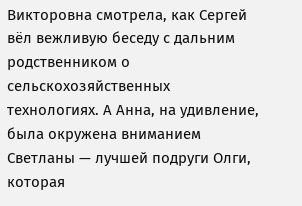Викторовна смотрела, как Сергей вёл вежливую беседу с дальним родственником о сельскохозяйственных технологиях. А Анна, на удивление, была окружена вниманием Светланы — лучшей подруги Олги, которая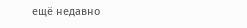ещё недавно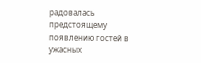радовалась предстоящему появлению гостей в ужасных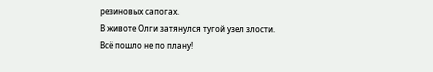резиновых сапогах.
В животе Олги затянулся тугой узел злости.
Всё пошло не по плану!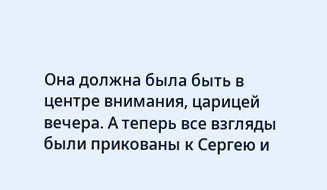Она должна была быть в центре внимания, царицей вечера. А теперь все взгляды были прикованы к Сергею и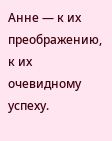Анне — к их преображению, к их очевидному успеху.